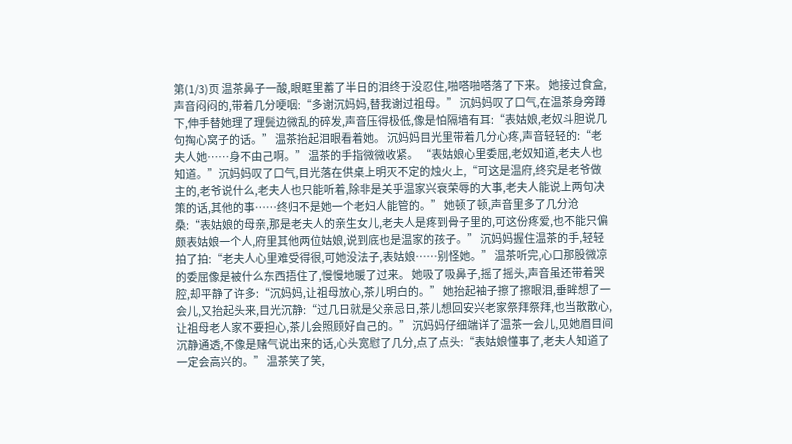第(1/3)页 温茶鼻子一酸,眼眶里蓄了半日的泪终于没忍住,啪嗒啪嗒落了下来。 她接过食盒,声音闷闷的,带着几分哽咽:“多谢沉妈妈,替我谢过祖母。” 沉妈妈叹了口气,在温茶身旁蹲下,伸手替她理了理鬓边微乱的碎发,声音压得极低,像是怕隔墙有耳:“表姑娘,老奴斗胆说几句掏心窝子的话。” 温茶抬起泪眼看着她。 沉妈妈目光里带着几分心疼,声音轻轻的:“老夫人她……身不由己啊。” 温茶的手指微微收紧。 “表姑娘心里委屈,老奴知道,老夫人也知道。”沉妈妈叹了口气,目光落在供桌上明灭不定的烛火上,“可这是温府,终究是老爷做主的,老爷说什么,老夫人也只能听着,除非是关乎温家兴衰荣辱的大事,老夫人能说上两句决策的话,其他的事……终归不是她一个老妇人能管的。” 她顿了顿,声音里多了几分沧桑:“表姑娘的母亲,那是老夫人的亲生女儿,老夫人是疼到骨子里的,可这份疼爱,也不能只偏颇表姑娘一个人,府里其他两位姑娘,说到底也是温家的孩子。” 沉妈妈握住温茶的手,轻轻拍了拍:“老夫人心里难受得很,可她没法子,表姑娘……别怪她。” 温茶听完,心口那股微凉的委屈像是被什么东西捂住了,慢慢地暖了过来。 她吸了吸鼻子,摇了摇头,声音虽还带着哭腔,却平静了许多:“沉妈妈,让祖母放心,茶儿明白的。” 她抬起袖子擦了擦眼泪,垂眸想了一会儿,又抬起头来,目光沉静:“过几日就是父亲忌日,茶儿想回安兴老家祭拜祭拜,也当散散心,让祖母老人家不要担心,茶儿会照顾好自己的。” 沉妈妈仔细端详了温茶一会儿,见她眉目间沉静通透,不像是赌气说出来的话,心头宽慰了几分,点了点头:“表姑娘懂事了,老夫人知道了一定会高兴的。” 温茶笑了笑,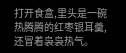打开食盒,里头是一碗热腾腾的红枣银耳羹,还冒着袅袅热气。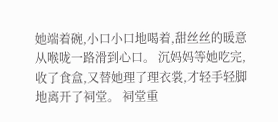她端着碗,小口小口地喝着,甜丝丝的暖意从喉咙一路滑到心口。 沉妈妈等她吃完,收了食盒,又替她理了理衣裳,才轻手轻脚地离开了祠堂。 祠堂重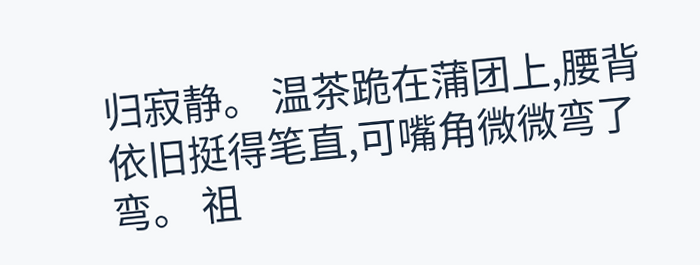归寂静。 温茶跪在蒲团上,腰背依旧挺得笔直,可嘴角微微弯了弯。 祖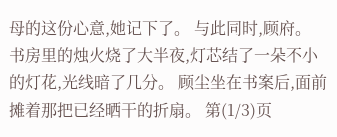母的这份心意,她记下了。 与此同时,顾府。 书房里的烛火烧了大半夜,灯芯结了一朵不小的灯花,光线暗了几分。 顾尘坐在书案后,面前摊着那把已经晒干的折扇。 第(1/3)页